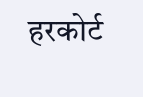हरकोर्ट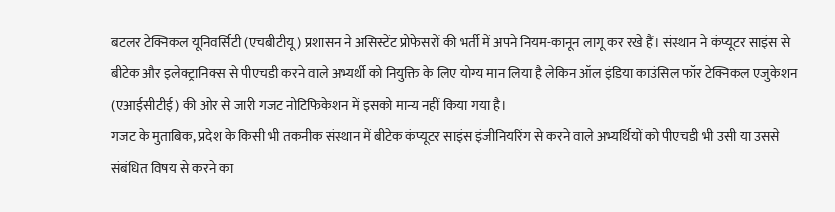बटलर टेक्निकल यूनिवर्सिटी (एचबीटीयू) प्रशासन ने असिस्टेंट प्रोफेसरों की भर्ती में अपने नियम-कानून लागू कर रखे हैं। संस्थान ने कंप्यूटर साइंस से बीटेक और इलेक्ट्रानिक्स से पीएचडी करने वाले अभ्यर्थी को नियुक्ति के लिए योग्य मान लिया है लेकिन ऑल इंडिया काउंसिल फॉर टेक्निकल एजुकेशन (एआईसीटीई) की ओर से जारी गजट नोटिफिकेशन में इसको मान्य नहीं किया गया है।
गजट के मुताबिक, प्रदेश के किसी भी तकनीक संस्थान में बीटेक कंप्यूटर साइंस इंजीनियरिंग से करने वाले अभ्यर्थियों को पीएचडी भी उसी या उससे संबंधित विषय से करने का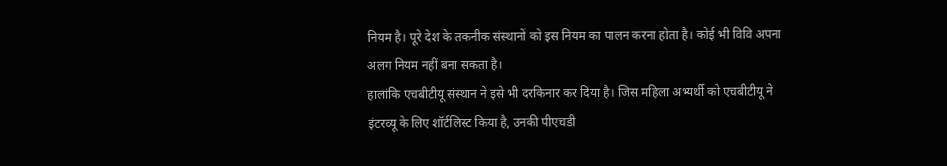नियम है। पूरे देश के तकनीक संस्थानों को इस नियम का पालन करना होता है। कोई भी विवि अपना अलग नियम नहीं बना सकता है।
हालांकि एचबीटीयू संस्थान ने इसे भी दरकिनार कर दिया है। जिस महिला अभ्यर्थी को एचबीटीयू ने इंटरव्यू के लिए शॉर्टलिस्ट किया है, उनकी पीएचडी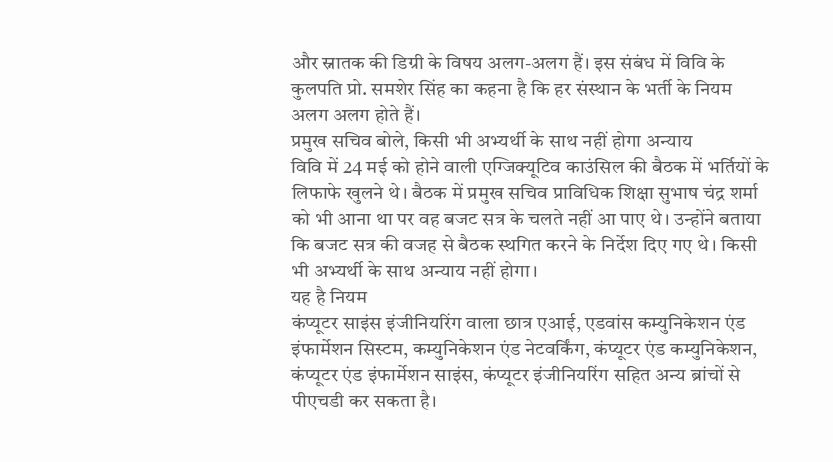और स्नातक की डिग्री के विषय अलग-अलग हैं। इस संबंध में विवि के कुलपति प्रो. समशेर सिंह का कहना है कि हर संस्थान के भर्ती के नियम अलग अलग होते हैं।
प्रमुख सचिव बोले, किसी भी अभ्यर्थी के साथ नहीं होगा अन्याय
विवि में 24 मई को होने वाली एग्जिक्यूटिव काउंसिल की बैठक में भर्तियों के लिफाफे खुलने थे। बैठक में प्रमुख सचिव प्राविधिक शिक्षा सुभाष चंद्र शर्मा को भी आना था पर वह बजट सत्र के चलते नहीं आ पाए थे। उन्होंने बताया कि बजट सत्र की वजह से बैठक स्थगित करने के निर्देश दिए गए थे। किसी भी अभ्यर्थी के साथ अन्याय नहीं होगा।
यह है नियम
कंप्यूटर साइंस इंजीनियरिंग वाला छात्र एआई, एडवांस कम्युनिकेशन एंड इंफार्मेशन सिस्टम, कम्युनिकेशन एंड नेटवर्किंग, कंप्यूटर एंड कम्युनिकेशन, कंप्यूटर एंड इंफार्मेशन साइंस, कंप्यूटर इंजीनियरिंग सहित अन्य ब्रांचों से पीएचडी कर सकता है।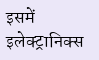इसमें इलेक्ट्रानिक्स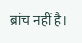ब्रांच नहीं है।